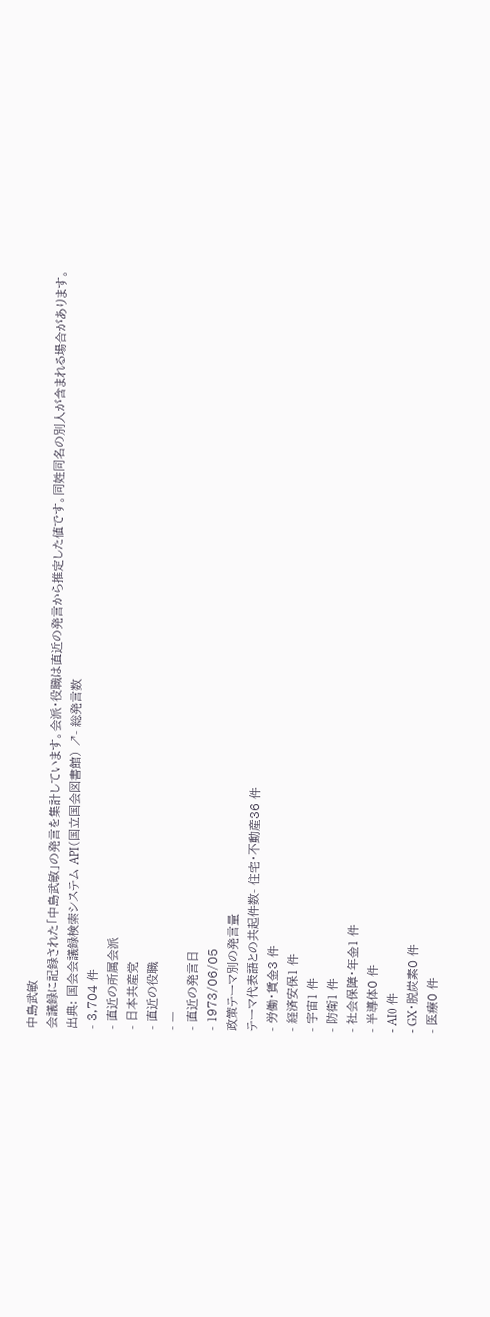中島武敏
会議録に記録された「中島武敏」の発言を集計しています。会派・役職は直近の発言から推定した値です。同姓同名の別人が含まれる場合があります。
出典: 国会会議録検索システム API(国立国会図書館) ↗- 総発言数
- 3,704 件
- 直近の所属会派
- 日本共産党
- 直近の役職
- —
- 直近の発言日
- 1973/06/05
政策テーマ別の発言量
テーマ代表語との共起件数- 住宅・不動産36 件
- 労働・賃金3 件
- 経済安保1 件
- 宇宙1 件
- 防衛1 件
- 社会保障・年金1 件
- 半導体0 件
- AI0 件
- GX・脱炭素0 件
- 医療0 件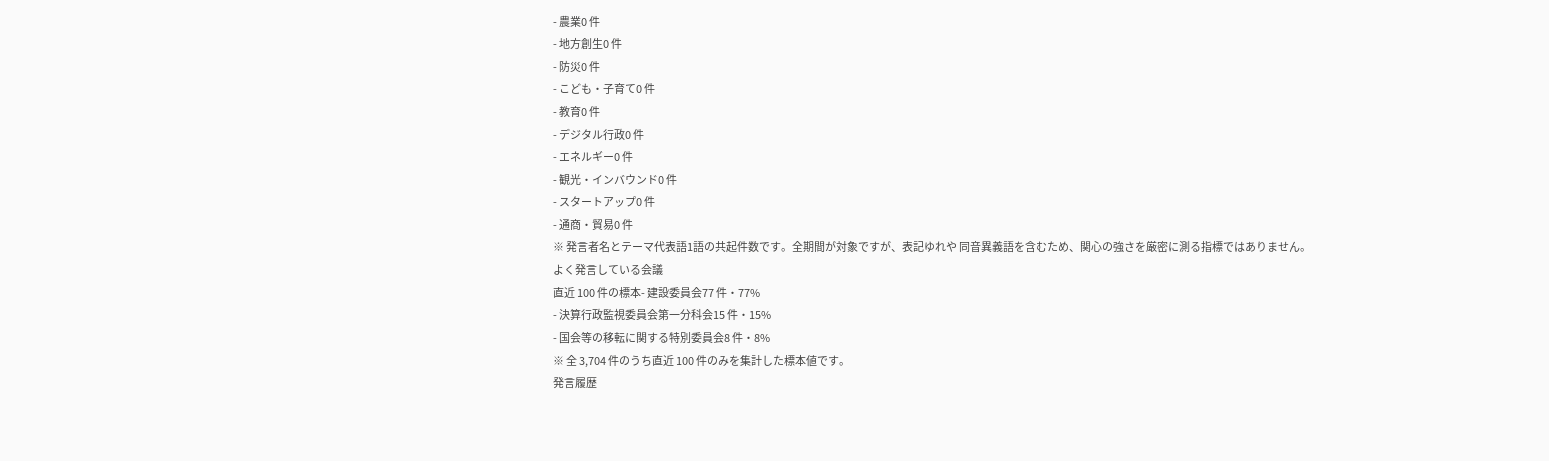- 農業0 件
- 地方創生0 件
- 防災0 件
- こども・子育て0 件
- 教育0 件
- デジタル行政0 件
- エネルギー0 件
- 観光・インバウンド0 件
- スタートアップ0 件
- 通商・貿易0 件
※ 発言者名とテーマ代表語1語の共起件数です。全期間が対象ですが、表記ゆれや 同音異義語を含むため、関心の強さを厳密に測る指標ではありません。
よく発言している会議
直近 100 件の標本- 建設委員会77 件・77%
- 決算行政監視委員会第一分科会15 件・15%
- 国会等の移転に関する特別委員会8 件・8%
※ 全 3,704 件のうち直近 100 件のみを集計した標本値です。
発言履歴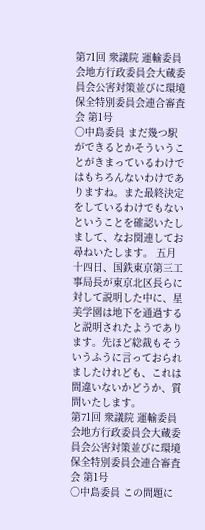第71回 衆議院 運輸委員会地方行政委員会大蔵委員会公害対策並びに環境保全特別委員会連合審査会 第1号
○中島委員 まだ幾つ駅ができるとかそういうことがきまっているわけではもちろんないわけでありますね。また最終決定をしているわけでもないということを確認いたしまして、なお関連してお尋ねいたします。 五月十四日、国鉄東京第三工事局長が東京北区長らに対して説明した中に、星美学園は地下を通過すると説明されたようであります。先ほど総裁もそういうふうに言っておられましたけれども、これは間違いないかどうか、質問いたします。
第71回 衆議院 運輸委員会地方行政委員会大蔵委員会公害対策並びに環境保全特別委員会連合審査会 第1号
○中島委員 この問題に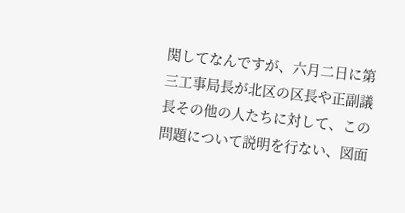関してなんですが、六月二日に第三工事局長が北区の区長や正副議長その他の人たちに対して、この問題について説明を行ない、図面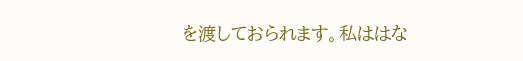を渡しておられます。私ははな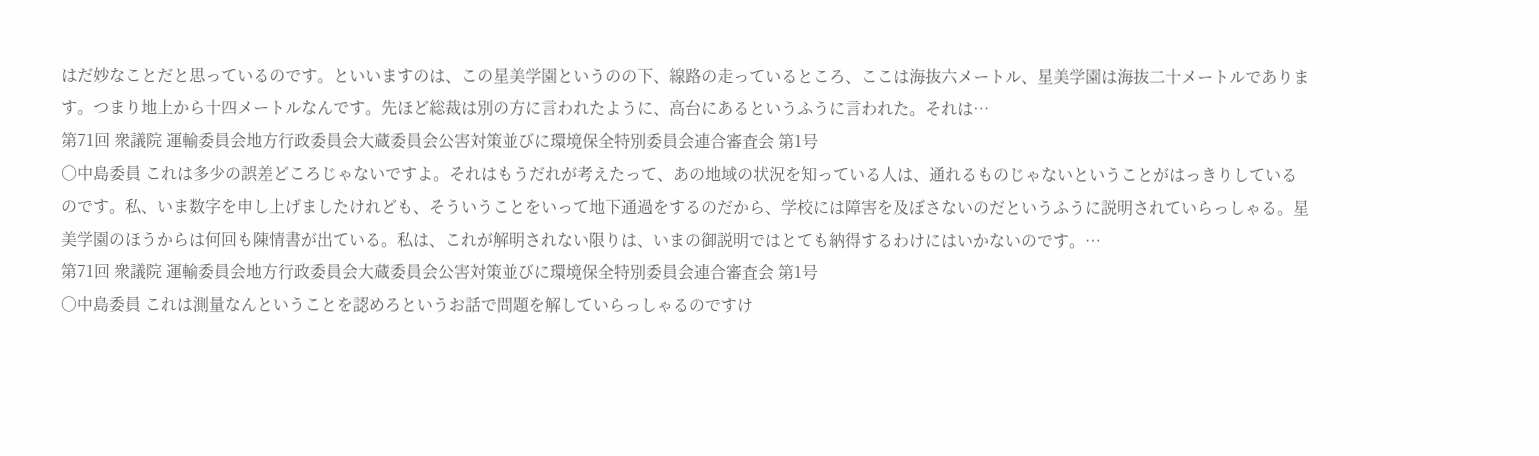はだ妙なことだと思っているのです。といいますのは、この星美学園というのの下、線路の走っているところ、ここは海抜六メートル、星美学園は海抜二十メートルであります。つまり地上から十四メートルなんです。先ほど総裁は別の方に言われたように、高台にあるというふうに言われた。それは…
第71回 衆議院 運輸委員会地方行政委員会大蔵委員会公害対策並びに環境保全特別委員会連合審査会 第1号
○中島委員 これは多少の誤差どころじゃないですよ。それはもうだれが考えたって、あの地域の状況を知っている人は、通れるものじゃないということがはっきりしているのです。私、いま数字を申し上げましたけれども、そういうことをいって地下通過をするのだから、学校には障害を及ぼさないのだというふうに説明されていらっしゃる。星美学園のほうからは何回も陳情書が出ている。私は、これが解明されない限りは、いまの御説明ではとても納得するわけにはいかないのです。…
第71回 衆議院 運輸委員会地方行政委員会大蔵委員会公害対策並びに環境保全特別委員会連合審査会 第1号
○中島委員 これは測量なんということを認めろというお話で問題を解していらっしゃるのですけ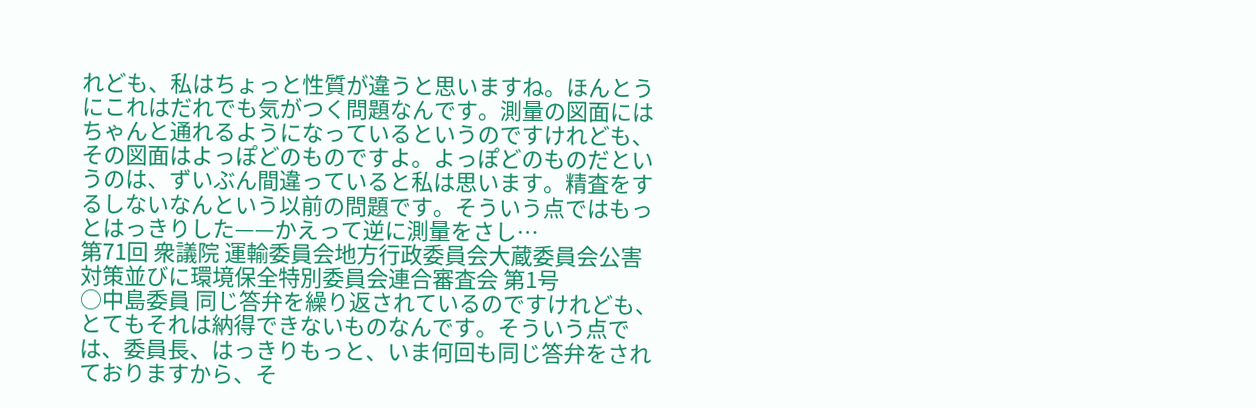れども、私はちょっと性質が違うと思いますね。ほんとうにこれはだれでも気がつく問題なんです。測量の図面にはちゃんと通れるようになっているというのですけれども、その図面はよっぽどのものですよ。よっぽどのものだというのは、ずいぶん間違っていると私は思います。精査をするしないなんという以前の問題です。そういう点ではもっとはっきりした——かえって逆に測量をさし…
第71回 衆議院 運輸委員会地方行政委員会大蔵委員会公害対策並びに環境保全特別委員会連合審査会 第1号
○中島委員 同じ答弁を繰り返されているのですけれども、とてもそれは納得できないものなんです。そういう点では、委員長、はっきりもっと、いま何回も同じ答弁をされておりますから、そ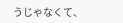うじゃなくて、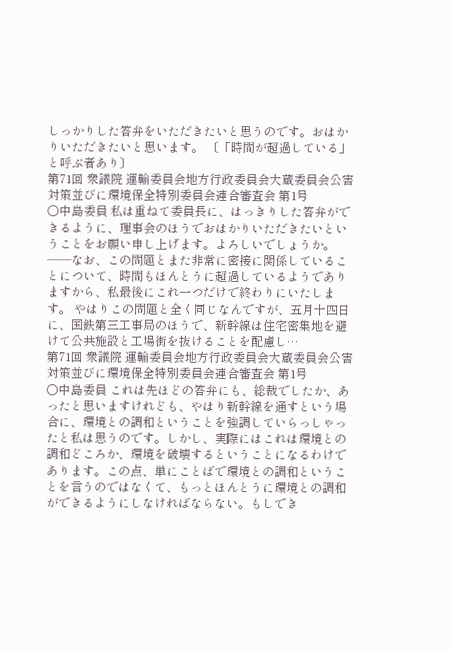しっかりした答弁をいただきたいと思うのです。おはかりいただきたいと思います。 〔「時間が超過している」と呼ぶ者あり〕
第71回 衆議院 運輸委員会地方行政委員会大蔵委員会公害対策並びに環境保全特別委員会連合審査会 第1号
○中島委員 私は重ねて委員長に、はっきりした答弁ができるように、理事会のほうでおはかりいただきたいということをお願い申し上げます。よろしいでしょうか。——なお、この問題とまた非常に密接に関係していることについて、時間もほんとうに超過しているようでありますから、私最後にこれ一つだけで終わりにいたします。 やはりこの問題と全く同じなんですが、五月十四日に、国鉄第三工事局のほうで、新幹線は住宅密集地を避けて公共施設と工場街を抜けることを配慮し…
第71回 衆議院 運輸委員会地方行政委員会大蔵委員会公害対策並びに環境保全特別委員会連合審査会 第1号
○中島委員 これは先ほどの答弁にも、総裁でしたか、あったと思いますけれども、やはり新幹線を通すという場合に、環境との調和ということを強調していらっしゃったと私は思うのです。しかし、実際にはこれは環境との調和どころか、環境を破壊するということになるわけであります。この点、単にことばで環境との調和ということを言うのではなくて、もっとほんとうに環境との調和ができるようにしなければならない。もしでき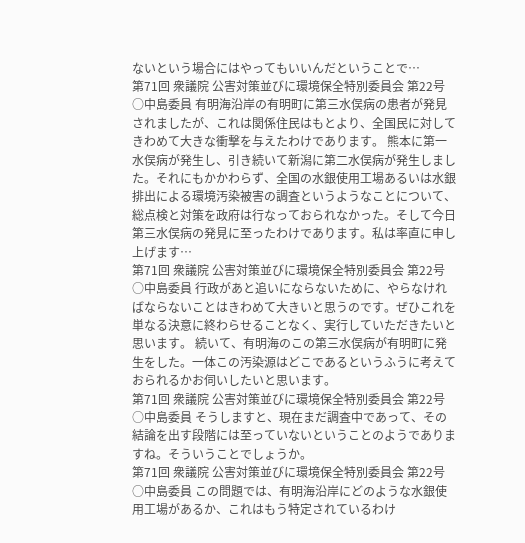ないという場合にはやってもいいんだということで…
第71回 衆議院 公害対策並びに環境保全特別委員会 第22号
○中島委員 有明海沿岸の有明町に第三水俣病の患者が発見されましたが、これは関係住民はもとより、全国民に対してきわめて大きな衝撃を与えたわけであります。 熊本に第一水俣病が発生し、引き続いて新潟に第二水俣病が発生しました。それにもかかわらず、全国の水銀使用工場あるいは水銀排出による環境汚染被害の調査というようなことについて、総点検と対策を政府は行なっておられなかった。そして今日第三水俣病の発見に至ったわけであります。私は率直に申し上げます…
第71回 衆議院 公害対策並びに環境保全特別委員会 第22号
○中島委員 行政があと追いにならないために、やらなければならないことはきわめて大きいと思うのです。ぜひこれを単なる決意に終わらせることなく、実行していただきたいと思います。 続いて、有明海のこの第三水俣病が有明町に発生をした。一体この汚染源はどこであるというふうに考えておられるかお伺いしたいと思います。
第71回 衆議院 公害対策並びに環境保全特別委員会 第22号
○中島委員 そうしますと、現在まだ調査中であって、その結論を出す段階には至っていないということのようでありますね。そういうことでしょうか。
第71回 衆議院 公害対策並びに環境保全特別委員会 第22号
○中島委員 この問題では、有明海沿岸にどのような水銀使用工場があるか、これはもう特定されているわけ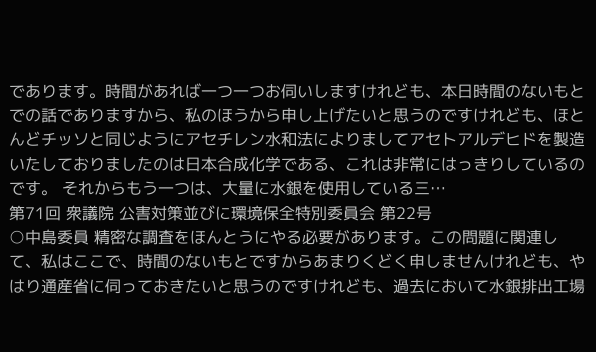であります。時間があれば一つ一つお伺いしますけれども、本日時間のないもとでの話でありますから、私のほうから申し上げたいと思うのですけれども、ほとんどチッソと同じようにアセチレン水和法によりましてアセトアルデヒドを製造いたしておりましたのは日本合成化学である、これは非常にはっきりしているのです。 それからもう一つは、大量に水銀を使用している三…
第71回 衆議院 公害対策並びに環境保全特別委員会 第22号
○中島委員 精密な調査をほんとうにやる必要があります。この問題に関連して、私はここで、時間のないもとですからあまりくどく申しませんけれども、やはり通産省に伺っておきたいと思うのですけれども、過去において水銀排出工場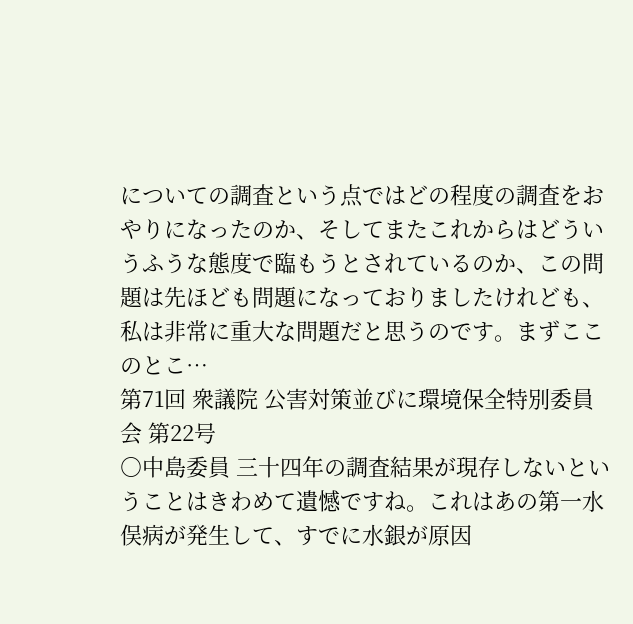についての調査という点ではどの程度の調査をおやりになったのか、そしてまたこれからはどういうふうな態度で臨もうとされているのか、この問題は先ほども問題になっておりましたけれども、私は非常に重大な問題だと思うのです。まずここのとこ…
第71回 衆議院 公害対策並びに環境保全特別委員会 第22号
○中島委員 三十四年の調査結果が現存しないということはきわめて遺憾ですね。これはあの第一水俣病が発生して、すでに水銀が原因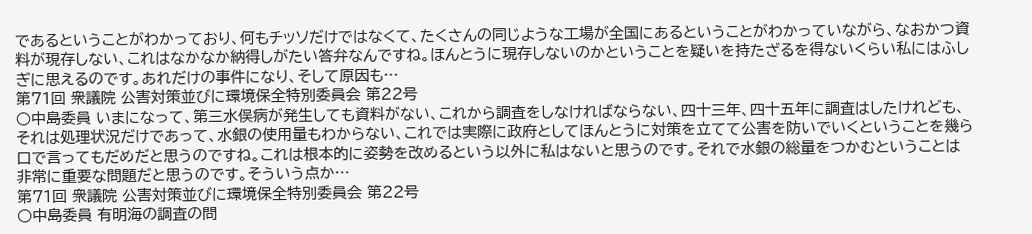であるということがわかっており、何もチッソだけではなくて、たくさんの同じような工場が全国にあるということがわかっていながら、なおかつ資料が現存しない、これはなかなか納得しがたい答弁なんですね。ほんとうに現存しないのかということを疑いを持たざるを得ないくらい私にはふしぎに思えるのです。あれだけの事件になり、そして原因も…
第71回 衆議院 公害対策並びに環境保全特別委員会 第22号
○中島委員 いまになって、第三水俣病が発生しても資料がない、これから調査をしなければならない、四十三年、四十五年に調査はしたけれども、それは処理状況だけであって、水銀の使用量もわからない、これでは実際に政府としてほんとうに対策を立てて公害を防いでいくということを幾ら口で言ってもだめだと思うのですね。これは根本的に姿勢を改めるという以外に私はないと思うのです。それで水銀の総量をつかむということは非常に重要な問題だと思うのです。そういう点か…
第71回 衆議院 公害対策並びに環境保全特別委員会 第22号
○中島委員 有明海の調査の問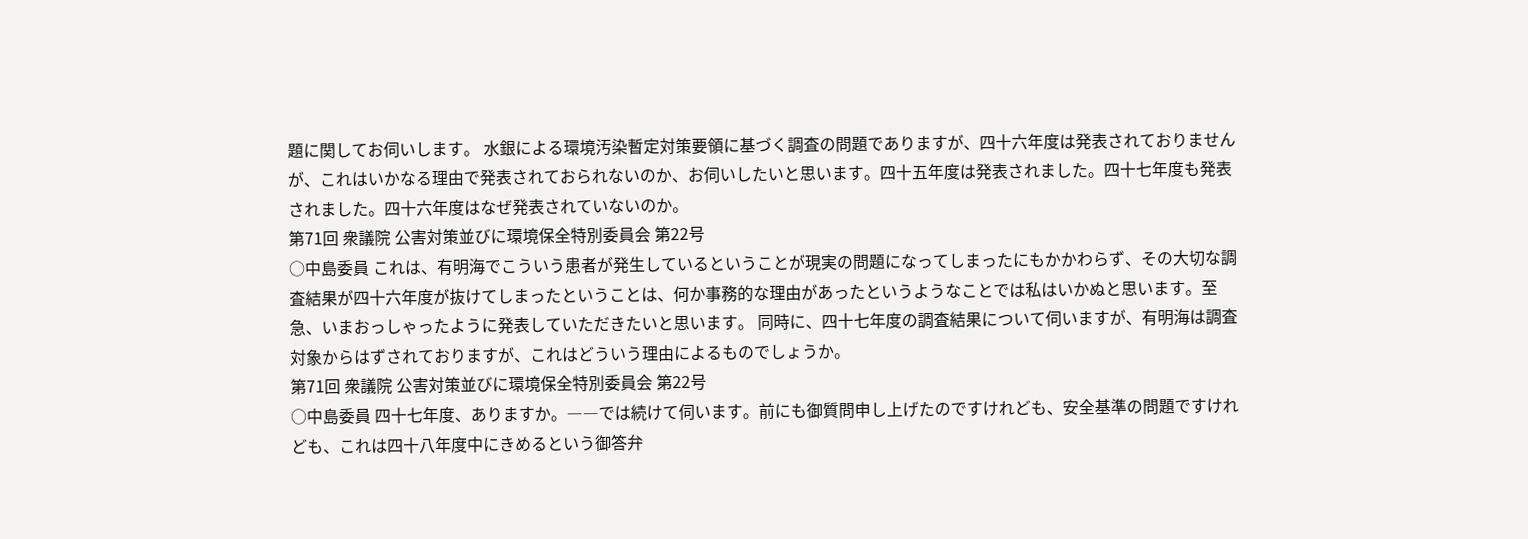題に関してお伺いします。 水銀による環境汚染暫定対策要領に基づく調査の問題でありますが、四十六年度は発表されておりませんが、これはいかなる理由で発表されておられないのか、お伺いしたいと思います。四十五年度は発表されました。四十七年度も発表されました。四十六年度はなぜ発表されていないのか。
第71回 衆議院 公害対策並びに環境保全特別委員会 第22号
○中島委員 これは、有明海でこういう患者が発生しているということが現実の問題になってしまったにもかかわらず、その大切な調査結果が四十六年度が抜けてしまったということは、何か事務的な理由があったというようなことでは私はいかぬと思います。至急、いまおっしゃったように発表していただきたいと思います。 同時に、四十七年度の調査結果について伺いますが、有明海は調査対象からはずされておりますが、これはどういう理由によるものでしょうか。
第71回 衆議院 公害対策並びに環境保全特別委員会 第22号
○中島委員 四十七年度、ありますか。――では続けて伺います。前にも御質問申し上げたのですけれども、安全基準の問題ですけれども、これは四十八年度中にきめるという御答弁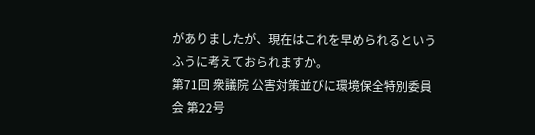がありましたが、現在はこれを早められるというふうに考えておられますか。
第71回 衆議院 公害対策並びに環境保全特別委員会 第22号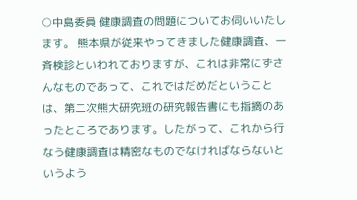○中島委員 健康調査の問題についてお伺いいたします。 熊本県が従来やってきました健康調査、一斉検診といわれておりますが、これは非常にずさんなものであって、これではだめだということは、第二次熊大研究班の研究報告書にも指摘のあったところであります。したがって、これから行なう健康調査は精密なものでなければならないというよう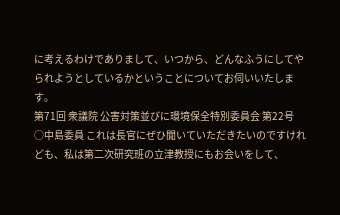に考えるわけでありまして、いつから、どんなふうにしてやられようとしているかということについてお伺いいたします。
第71回 衆議院 公害対策並びに環境保全特別委員会 第22号
○中島委員 これは長官にぜひ聞いていただきたいのですけれども、私は第二次研究班の立津教授にもお会いをして、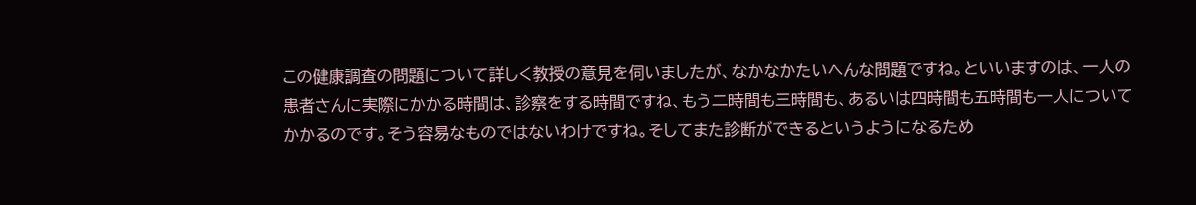この健康調査の問題について詳しく教授の意見を伺いましたが、なかなかたいへんな問題ですね。といいますのは、一人の患者さんに実際にかかる時間は、診察をする時間ですね、もう二時間も三時間も、あるいは四時間も五時間も一人についてかかるのです。そう容易なものではないわけですね。そしてまた診断ができるというようになるため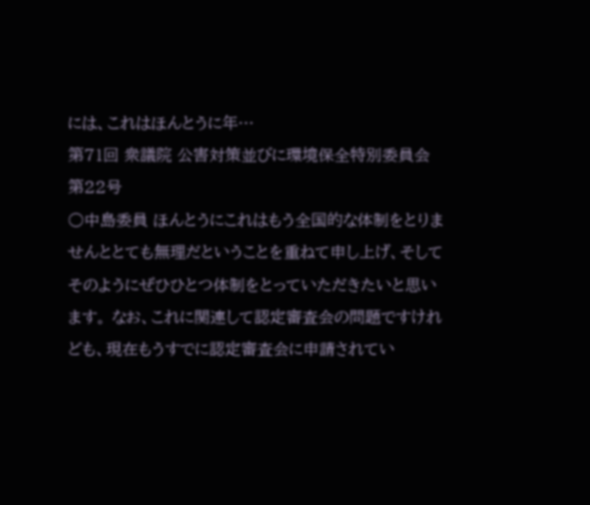には、これはほんとうに年…
第71回 衆議院 公害対策並びに環境保全特別委員会 第22号
○中島委員 ほんとうにこれはもう全国的な体制をとりませんととても無理だということを重ねて申し上げ、そしてそのようにぜひひとつ体制をとっていただきたいと思います。 なお、これに関連して認定審査会の問題ですけれども、現在もうすでに認定審査会に申請されてい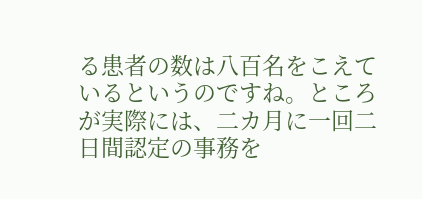る患者の数は八百名をこえているというのですね。ところが実際には、二カ月に一回二日間認定の事務を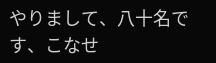やりまして、八十名です、こなせ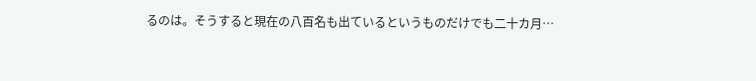るのは。そうすると現在の八百名も出ているというものだけでも二十カ月…